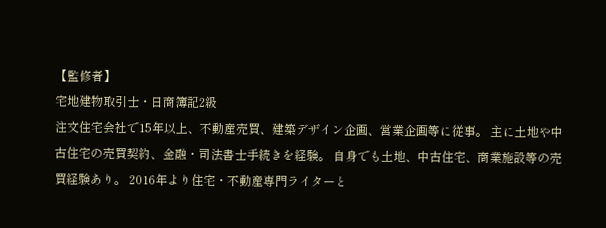【監修者】
宅地建物取引士・日商簿記2級
注文住宅会社で15年以上、不動産売買、建築デザイン企画、営業企画等に従事。 主に土地や中古住宅の売買契約、金融・司法書士手続きを経験。 自身でも土地、中古住宅、商業施設等の売買経験あり。 2016年より住宅・不動産専門ライターと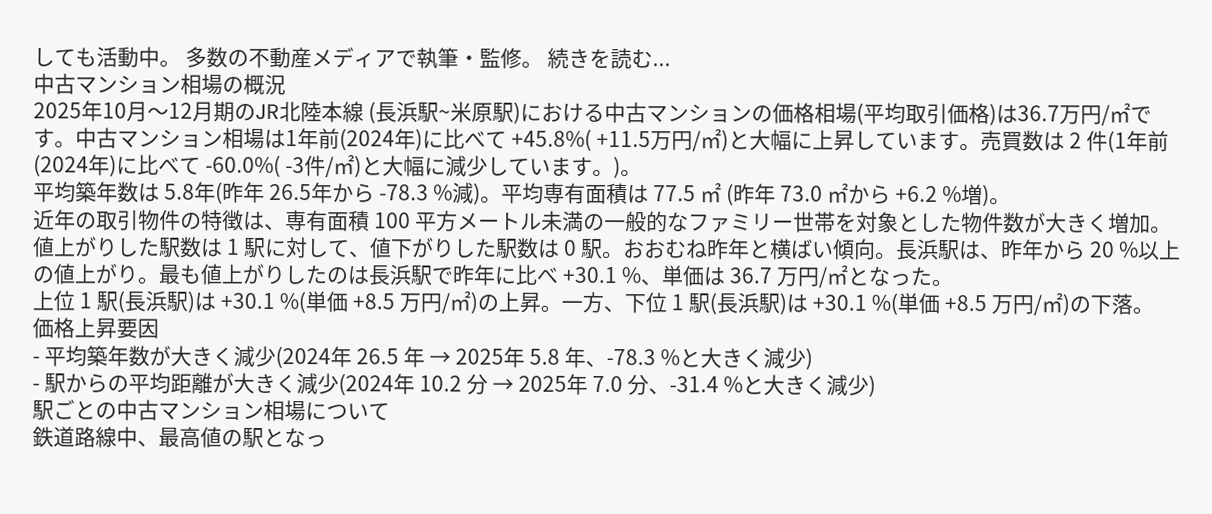しても活動中。 多数の不動産メディアで執筆・監修。 続きを読む...
中古マンション相場の概況
2025年10月〜12月期のJR北陸本線 (長浜駅~米原駅)における中古マンションの価格相場(平均取引価格)は36.7万円/㎡です。中古マンション相場は1年前(2024年)に比べて +45.8%( +11.5万円/㎡)と大幅に上昇しています。売買数は 2 件(1年前(2024年)に比べて -60.0%( -3件/㎡)と大幅に減少しています。)。
平均築年数は 5.8年(昨年 26.5年から -78.3 %減)。平均専有面積は 77.5 ㎡ (昨年 73.0 ㎡から +6.2 %増)。
近年の取引物件の特徴は、専有面積 100 平方メートル未満の一般的なファミリー世帯を対象とした物件数が大きく増加。
値上がりした駅数は 1 駅に対して、値下がりした駅数は 0 駅。おおむね昨年と横ばい傾向。長浜駅は、昨年から 20 %以上の値上がり。最も値上がりしたのは長浜駅で昨年に比べ +30.1 %、単価は 36.7 万円/㎡となった。
上位 1 駅(長浜駅)は +30.1 %(単価 +8.5 万円/㎡)の上昇。一方、下位 1 駅(長浜駅)は +30.1 %(単価 +8.5 万円/㎡)の下落。
価格上昇要因
- 平均築年数が大きく減少(2024年 26.5 年 → 2025年 5.8 年、-78.3 %と大きく減少)
- 駅からの平均距離が大きく減少(2024年 10.2 分 → 2025年 7.0 分、-31.4 %と大きく減少)
駅ごとの中古マンション相場について
鉄道路線中、最高値の駅となっ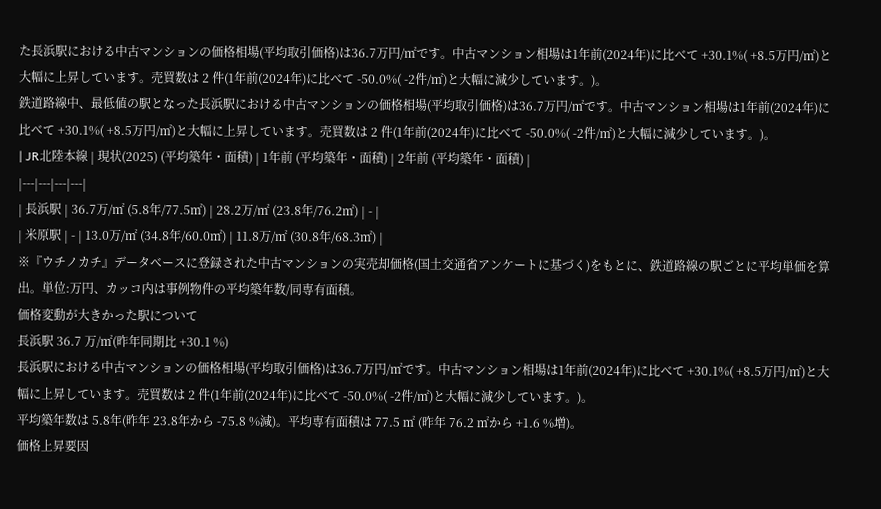た長浜駅における中古マンションの価格相場(平均取引価格)は36.7万円/㎡です。中古マンション相場は1年前(2024年)に比べて +30.1%( +8.5万円/㎡)と大幅に上昇しています。売買数は 2 件(1年前(2024年)に比べて -50.0%( -2件/㎡)と大幅に減少しています。)。
鉄道路線中、最低値の駅となった長浜駅における中古マンションの価格相場(平均取引価格)は36.7万円/㎡です。中古マンション相場は1年前(2024年)に比べて +30.1%( +8.5万円/㎡)と大幅に上昇しています。売買数は 2 件(1年前(2024年)に比べて -50.0%( -2件/㎡)と大幅に減少しています。)。
| JR北陸本線 | 現状(2025) (平均築年・面積) | 1年前 (平均築年・面積) | 2年前 (平均築年・面積) |
|---|---|---|---|
| 長浜駅 | 36.7万/㎡ (5.8年/77.5㎡) | 28.2万/㎡ (23.8年/76.2㎡) | - |
| 米原駅 | - | 13.0万/㎡ (34.8年/60.0㎡) | 11.8万/㎡ (30.8年/68.3㎡) |
※『ウチノカチ』データベースに登録された中古マンションの実売却価格(国土交通省アンケートに基づく)をもとに、鉄道路線の駅ごとに平均単価を算出。単位:万円、カッコ内は事例物件の平均築年数/同専有面積。
価格変動が大きかった駅について
長浜駅 36.7 万/㎡(昨年同期比 +30.1 %)
長浜駅における中古マンションの価格相場(平均取引価格)は36.7万円/㎡です。中古マンション相場は1年前(2024年)に比べて +30.1%( +8.5万円/㎡)と大幅に上昇しています。売買数は 2 件(1年前(2024年)に比べて -50.0%( -2件/㎡)と大幅に減少しています。)。
平均築年数は 5.8年(昨年 23.8年から -75.8 %減)。平均専有面積は 77.5 ㎡ (昨年 76.2 ㎡から +1.6 %増)。
価格上昇要因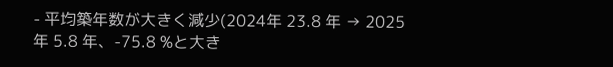- 平均築年数が大きく減少(2024年 23.8 年 → 2025年 5.8 年、-75.8 %と大き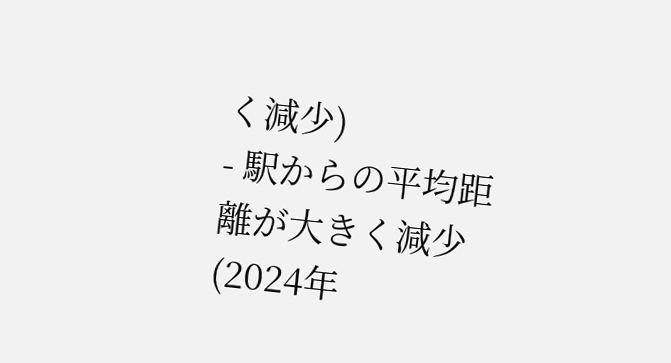く減少)
- 駅からの平均距離が大きく減少(2024年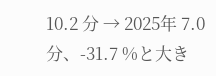10.2 分 → 2025年 7.0 分、-31.7 %と大き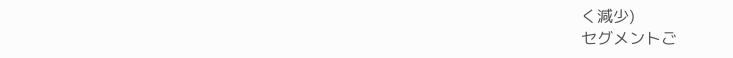く減少)
セグメントご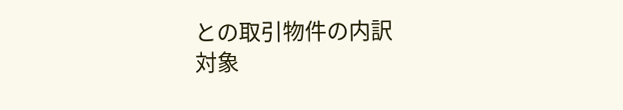との取引物件の内訳
対象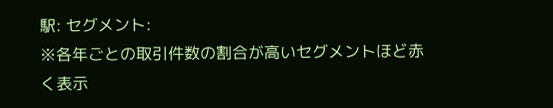駅: セグメント:
※各年ごとの取引件数の割合が高いセグメントほど赤く表示